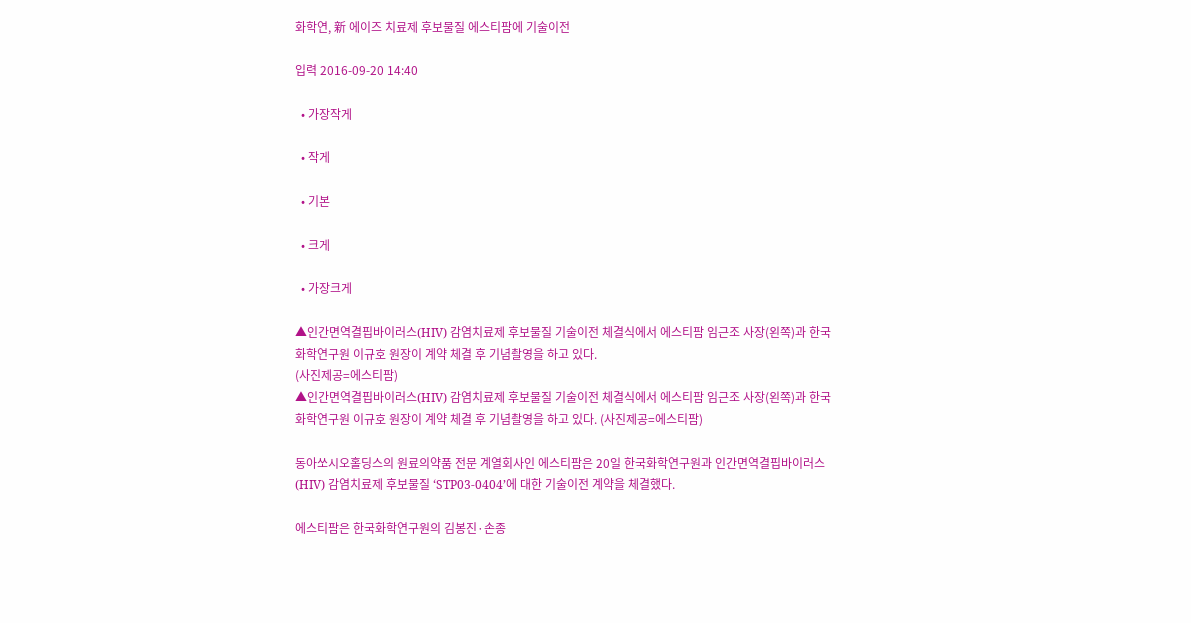화학연, 新 에이즈 치료제 후보물질 에스티팜에 기술이전

입력 2016-09-20 14:40

  • 가장작게

  • 작게

  • 기본

  • 크게

  • 가장크게

▲인간면역결핍바이러스(HIV) 감염치료제 후보물질 기술이전 체결식에서 에스티팜 임근조 사장(왼쪽)과 한국화학연구원 이규호 원장이 계약 체결 후 기념촬영을 하고 있다.
(사진제공=에스티팜)
▲인간면역결핍바이러스(HIV) 감염치료제 후보물질 기술이전 체결식에서 에스티팜 임근조 사장(왼쪽)과 한국화학연구원 이규호 원장이 계약 체결 후 기념촬영을 하고 있다. (사진제공=에스티팜)

동아쏘시오홀딩스의 원료의약품 전문 계열회사인 에스티팜은 20일 한국화학연구원과 인간면역결핍바이러스(HIV) 감염치료제 후보물질 ‘STP03-0404’에 대한 기술이전 계약을 체결했다.

에스티팜은 한국화학연구원의 김봉진·손종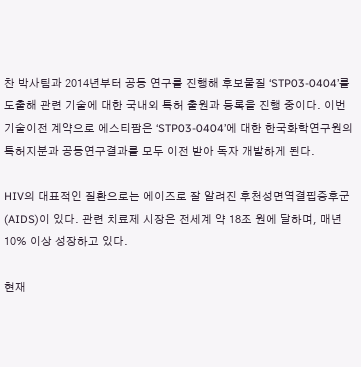찬 박사팀과 2014년부터 공동 연구를 진행해 후보물질 ‘STP03-0404’를 도출해 관련 기술에 대한 국내외 특허 출원과 등록을 진행 중이다. 이번 기술이전 계약으로 에스티팜은 ‘STP03-0404’에 대한 한국화학연구원의 특허지분과 공동연구결과를 모두 이전 받아 독자 개발하게 된다.

HIV의 대표적인 질환으로는 에이즈로 잘 알려진 후천성면역결핍증후군(AIDS)이 있다. 관련 치료제 시장은 전세계 약 18조 원에 달하며, 매년 10% 이상 성장하고 있다.

현재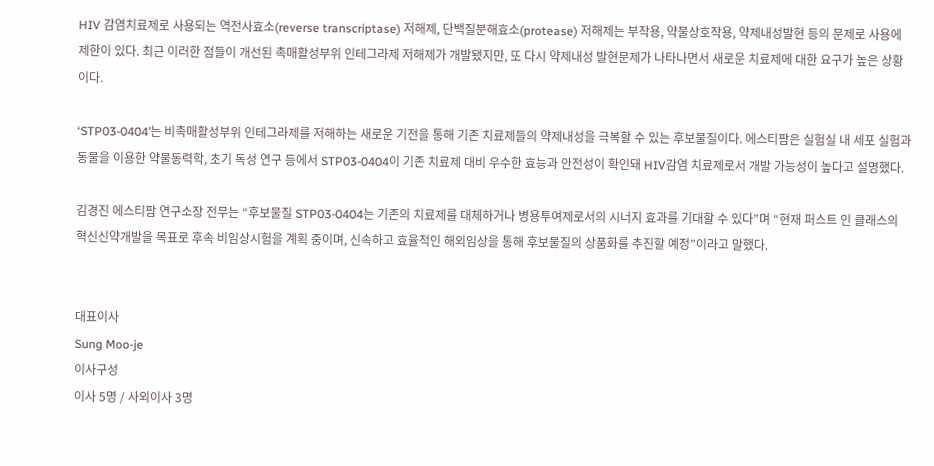HIV 감염치료제로 사용되는 역전사효소(reverse transcriptase) 저해제, 단백질분해효소(protease) 저해제는 부작용, 약물상호작용, 약제내성발현 등의 문제로 사용에 제한이 있다. 최근 이러한 점들이 개선된 촉매활성부위 인테그라제 저해제가 개발됐지만, 또 다시 약제내성 발현문제가 나타나면서 새로운 치료제에 대한 요구가 높은 상황이다.

‘STP03-0404’는 비촉매활성부위 인테그라제를 저해하는 새로운 기전을 통해 기존 치료제들의 약제내성을 극복할 수 있는 후보물질이다. 에스티팜은 실험실 내 세포 실험과 동물을 이용한 약물동력학, 초기 독성 연구 등에서 STP03-0404이 기존 치료제 대비 우수한 효능과 안전성이 확인돼 HIV감염 치료제로서 개발 가능성이 높다고 설명했다.

김경진 에스티팜 연구소장 전무는 “후보물질 STP03-0404는 기존의 치료제를 대체하거나 병용투여제로서의 시너지 효과를 기대할 수 있다”며 “현재 퍼스트 인 클래스의 혁신신약개발을 목표로 후속 비임상시험을 계획 중이며, 신속하고 효율적인 해외임상을 통해 후보물질의 상품화를 추진할 예정”이라고 말했다.


대표이사
Sung Moo-je
이사구성
이사 5명 / 사외이사 3명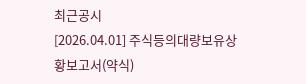최근공시
[2026.04.01] 주식등의대량보유상황보고서(약식)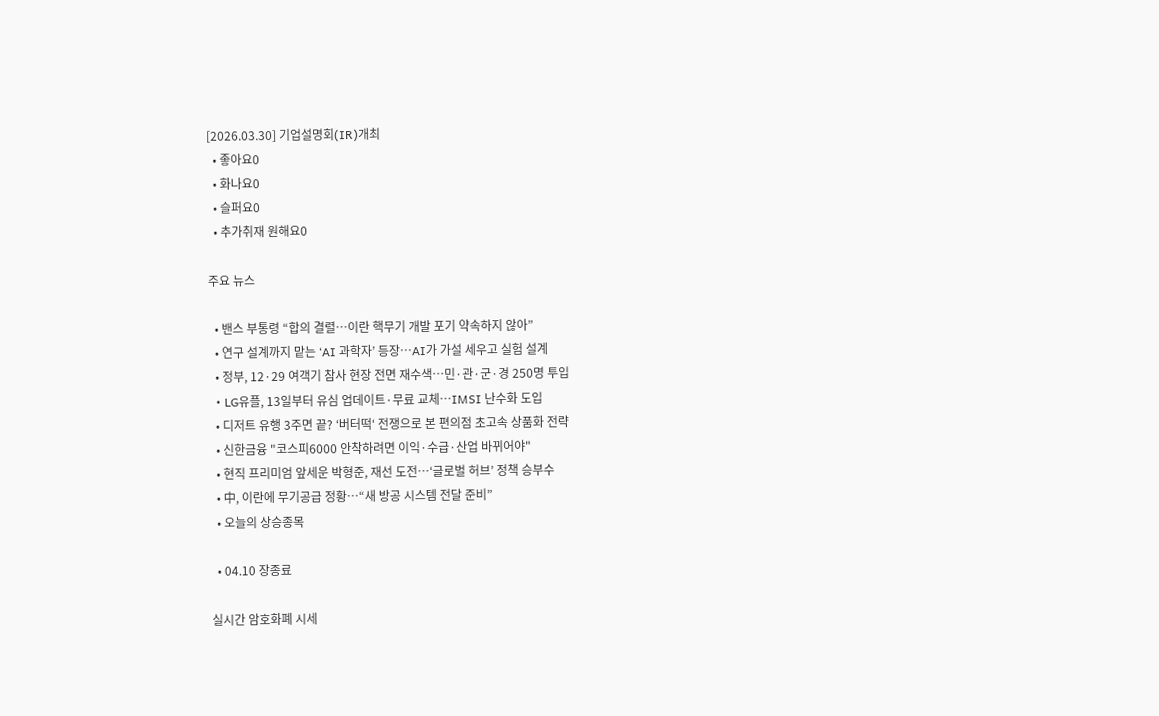[2026.03.30] 기업설명회(IR)개최
  • 좋아요0
  • 화나요0
  • 슬퍼요0
  • 추가취재 원해요0

주요 뉴스

  • 밴스 부통령 “합의 결렬…이란 핵무기 개발 포기 약속하지 않아”
  • 연구 설계까지 맡는 ‘AI 과학자’ 등장…AI가 가설 세우고 실험 설계
  • 정부, 12·29 여객기 참사 현장 전면 재수색…민·관·군·경 250명 투입
  • LG유플, 13일부터 유심 업데이트·무료 교체…IMSI 난수화 도입
  • 디저트 유행 3주면 끝? ‘버터떡‘ 전쟁으로 본 편의점 초고속 상품화 전략
  • 신한금융 "코스피6000 안착하려면 이익·수급·산업 바뀌어야"
  • 현직 프리미엄 앞세운 박형준, 재선 도전…‘글로벌 허브’ 정책 승부수
  • 中, 이란에 무기공급 정황…“새 방공 시스템 전달 준비”
  • 오늘의 상승종목

  • 04.10 장종료

실시간 암호화폐 시세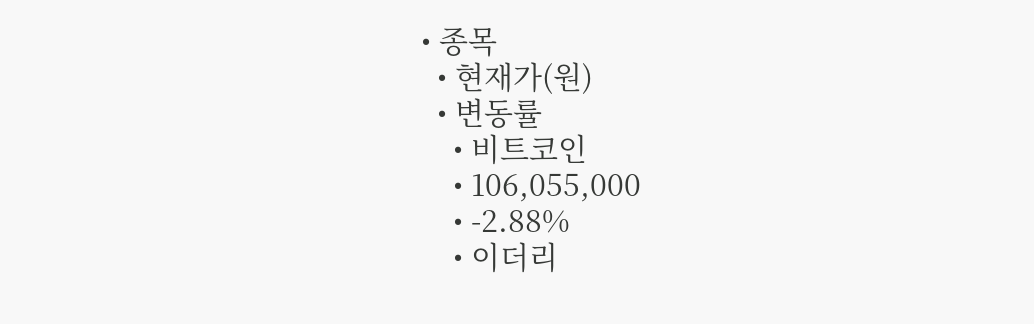• 종목
  • 현재가(원)
  • 변동률
    • 비트코인
    • 106,055,000
    • -2.88%
    • 이더리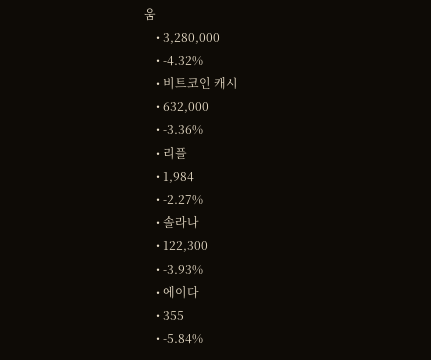움
    • 3,280,000
    • -4.32%
    • 비트코인 캐시
    • 632,000
    • -3.36%
    • 리플
    • 1,984
    • -2.27%
    • 솔라나
    • 122,300
    • -3.93%
    • 에이다
    • 355
    • -5.84%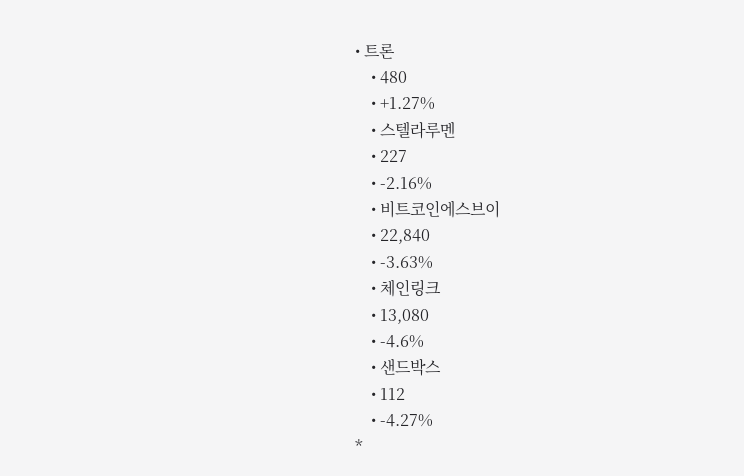• 트론
    • 480
    • +1.27%
    • 스텔라루멘
    • 227
    • -2.16%
    • 비트코인에스브이
    • 22,840
    • -3.63%
    • 체인링크
    • 13,080
    • -4.6%
    • 샌드박스
    • 112
    • -4.27%
*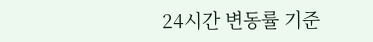24시간 변동률 기준